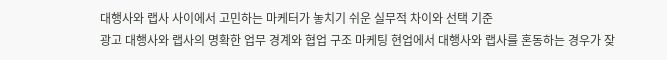대행사와 랩사 사이에서 고민하는 마케터가 놓치기 쉬운 실무적 차이와 선택 기준
광고 대행사와 랩사의 명확한 업무 경계와 협업 구조 마케팅 현업에서 대행사와 랩사를 혼동하는 경우가 잦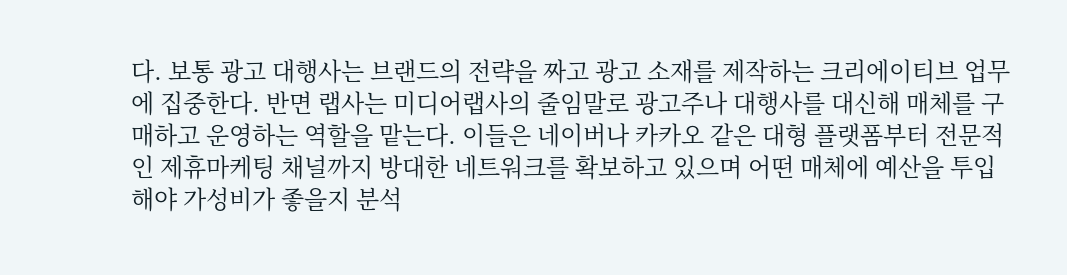다. 보통 광고 대행사는 브랜드의 전략을 짜고 광고 소재를 제작하는 크리에이티브 업무에 집중한다. 반면 랩사는 미디어랩사의 줄임말로 광고주나 대행사를 대신해 매체를 구매하고 운영하는 역할을 맡는다. 이들은 네이버나 카카오 같은 대형 플랫폼부터 전문적인 제휴마케팅 채널까지 방대한 네트워크를 확보하고 있으며 어떤 매체에 예산을 투입해야 가성비가 좋을지 분석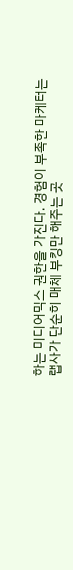하는 미디어믹스 권한을 가진다. 경험이 부족한 마케터는 랩사가 단순히 매체 부킹만 해주는 곳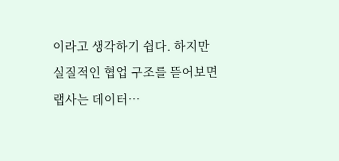이라고 생각하기 쉽다. 하지만 실질적인 협업 구조를 뜯어보면 랩사는 데이터…